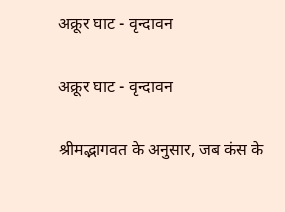अक्रूर घाट - वृन्दावन

अक्रूर घाट - वृन्दावन

श्रीमद्भागवत के अनुसार, जब कंस के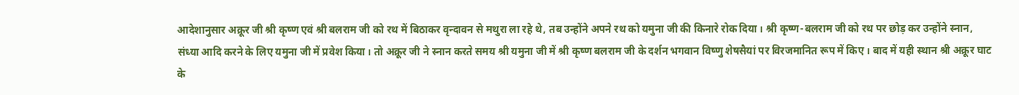आदेशानुसार अक्रूर जी श्री कृष्ण एवं श्री बलराम जी को रथ में बिठाकर वृन्दावन से मथुरा ला रहे थे, तब उन्होंने अपने रथ को यमुना जी की किनारे रोक दिया। श्री कृष्ण-बलराम जी को रथ पर छोड़ कर उन्होंने स्नान, संध्या आदि करने के लिए यमुना जी में प्रवेश किया। तो अक्रूर जी ने स्नान करते समय श्री यमुना जी में श्री कृष्ण बलराम जी के दर्शन भगवान विष्णु शेषसैयां पर विरजमानित रूप में किए । बाद में यही स्थान श्री अक्रूर घाट के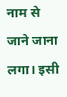नाम से जाने जाना लगा। इसी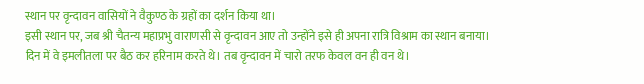स्थान पर वृन्दावन वासियों ने वैकुण्ठ के ग्रहों का दर्शन किया था।
इसी स्थान पर, जब श्री चैतन्य महाप्रभु वाराणसी से वृन्दावन आए तो उन्होंने इसे ही अपना रात्रि विश्राम का स्थान बनाया। दिन में वे इमलीतला पर बैठ कर हरिनाम करते थे। तब वृन्दावन में चारो तरफ केवल वन ही वन थे।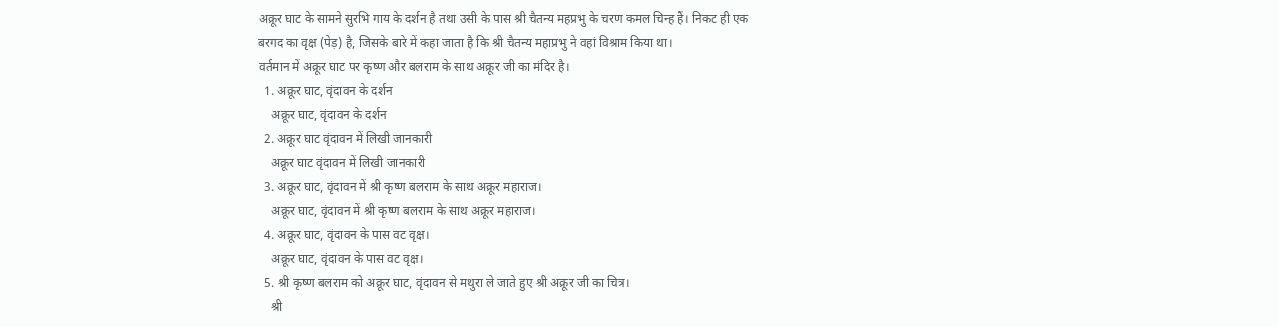अक्रूर घाट के सामने सुरभि गाय के दर्शन है तथा उसी के पास श्री चैतन्य महप्रभु के चरण कमल चिन्ह हैं। निकट ही एक बरगद का वृक्ष (पेड़) है, जिसके बारे में कहा जाता है कि श्री चैतन्य महाप्रभु ने वहां विश्राम किया था।
वर्तमान में अक्रूर घाट पर कृष्ण और बलराम के साथ अक्रूर जी का मंदिर है।
  1. अक्रूर घाट, वृंदावन के दर्शन
    अक्रूर घाट, वृंदावन के दर्शन
  2. अक्रूर घाट वृंदावन में लिखी जानकारी
    अक्रूर घाट वृंदावन में लिखी जानकारी
  3. अक्रूर घाट, वृंदावन में श्री कृष्ण बलराम के साथ अक्रूर महाराज।
    अक्रूर घाट, वृंदावन में श्री कृष्ण बलराम के साथ अक्रूर महाराज।
  4. अक्रूर घाट, वृंदावन के पास वट वृक्ष।
    अक्रूर घाट, वृंदावन के पास वट वृक्ष।
  5. श्री कृष्ण बलराम को अक्रूर घाट, वृंदावन से मथुरा ले जाते हुए श्री अक्रूर जी का चित्र।
    श्री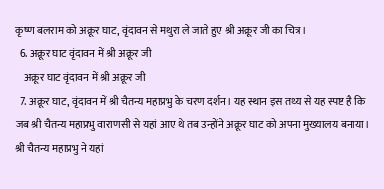कृष्ण बलराम को अक्रूर घाट, वृंदावन से मथुरा ले जाते हुए श्री अक्रूर जी का चित्र।
  6. अक्रूर घाट वृंदावन में श्री अक्रूर जी
    अक्रूर घाट वृंदावन में श्री अक्रूर जी
  7. अक्रूर घाट, वृंदावन में श्री चैतन्य महाप्रभु के चरण दर्शन। यह स्थान इस तथ्य से यह स्पष्ट है कि जब श्री चैतन्य महाप्रभु वाराणसी से यहां आए थे तब उन्होंने अक्रूर घाट को अपना मुख्यालय बनाया। श्री चैतन्य महाप्रभु ने यहां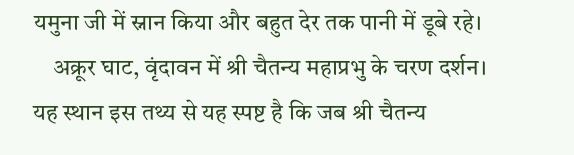यमुना जी में स्नान किया और बहुत देर तक पानी में डूबे रहे।
    अक्रूर घाट, वृंदावन में श्री चैतन्य महाप्रभु के चरण दर्शन। यह स्थान इस तथ्य से यह स्पष्ट है कि जब श्री चैतन्य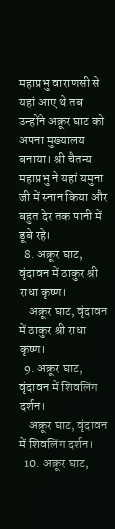महाप्रभु वाराणसी से यहां आए थे तब उन्होंने अक्रूर घाट को अपना मुख्यालय बनाया। श्री चैतन्य महाप्रभु ने यहां यमुना जी में स्नान किया और बहुत देर तक पानी में डूबे रहे।
  8. अक्रूर घाट, वृंदावन में ठाकुर श्री राधा कृष्ण।
    अक्रूर घाट, वृंदावन में ठाकुर श्री राधा कृष्ण।
  9. अक्रूर घाट, वृंदावन में शिवलिंग दर्शन।
    अक्रूर घाट, वृंदावन में शिवलिंग दर्शन।
  10. अक्रूर घाट,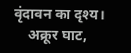वृंदावन का दृश्य।
    अक्रूर घाट,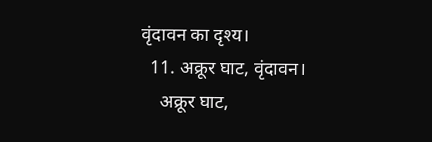वृंदावन का दृश्य।
  11. अक्रूर घाट, वृंदावन।
    अक्रूर घाट,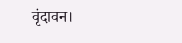वृंदावन।